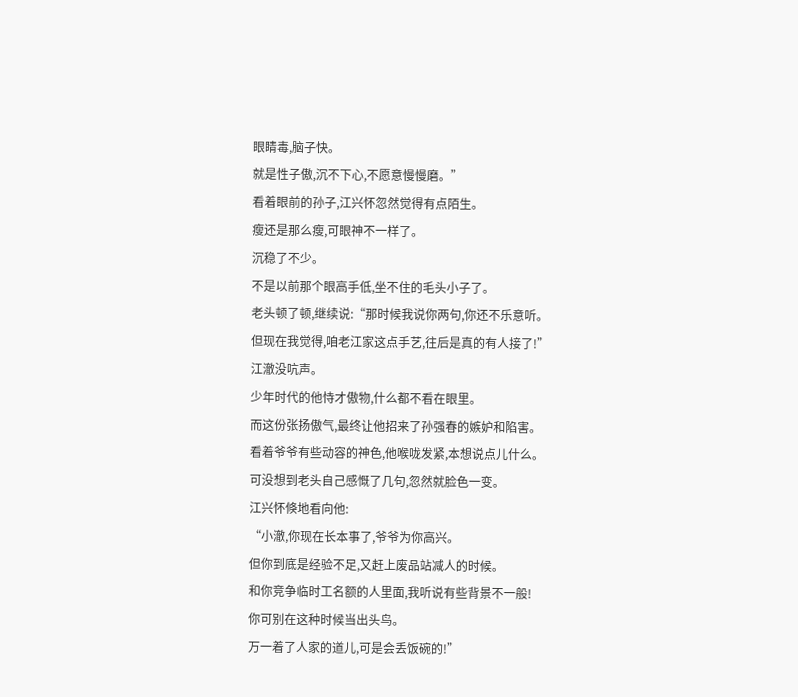眼睛毒,脑子快。
就是性子傲,沉不下心,不愿意慢慢磨。”
看着眼前的孙子,江兴怀忽然觉得有点陌生。
瘦还是那么瘦,可眼神不一样了。
沉稳了不少。
不是以前那个眼高手低,坐不住的毛头小子了。
老头顿了顿,继续说:“那时候我说你两句,你还不乐意听。
但现在我觉得,咱老江家这点手艺,往后是真的有人接了!”
江澈没吭声。
少年时代的他恃才傲物,什么都不看在眼里。
而这份张扬傲气,最终让他招来了孙强春的嫉妒和陷害。
看着爷爷有些动容的神色,他喉咙发紧,本想说点儿什么。
可没想到老头自己感慨了几句,忽然就脸色一变。
江兴怀倏地看向他:
“小澈,你现在长本事了,爷爷为你高兴。
但你到底是经验不足,又赶上废品站减人的时候。
和你竞争临时工名额的人里面,我听说有些背景不一般!
你可别在这种时候当出头鸟。
万一着了人家的道儿,可是会丢饭碗的!”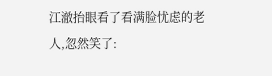江澈抬眼看了看满脸忧虑的老人,忽然笑了: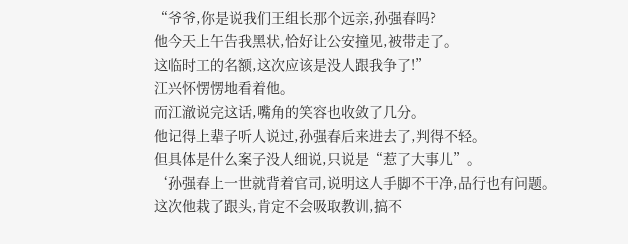“爷爷,你是说我们王组长那个远亲,孙强春吗?
他今天上午告我黑状,恰好让公安撞见,被带走了。
这临时工的名额,这次应该是没人跟我争了!”
江兴怀愣愣地看着他。
而江澈说完这话,嘴角的笑容也收敛了几分。
他记得上辈子听人说过,孙强春后来进去了,判得不轻。
但具体是什么案子没人细说,只说是“惹了大事儿”。
‘孙强春上一世就背着官司,说明这人手脚不干净,品行也有问题。
这次他栽了跟头,肯定不会吸取教训,搞不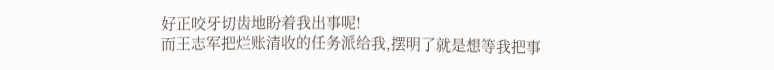好正咬牙切齿地盼着我出事呢!
而王志军把烂账清收的任务派给我,摆明了就是想等我把事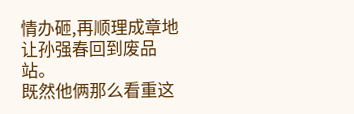情办砸,再顺理成章地让孙强春回到废品站。
既然他俩那么看重这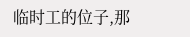临时工的位子,那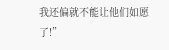我还偏就不能让他们如愿了!”